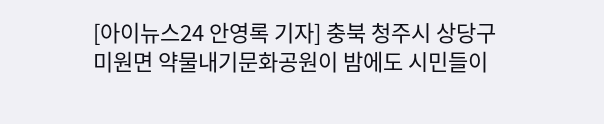[아이뉴스24 안영록 기자] 충북 청주시 상당구 미원면 약물내기문화공원이 밤에도 시민들이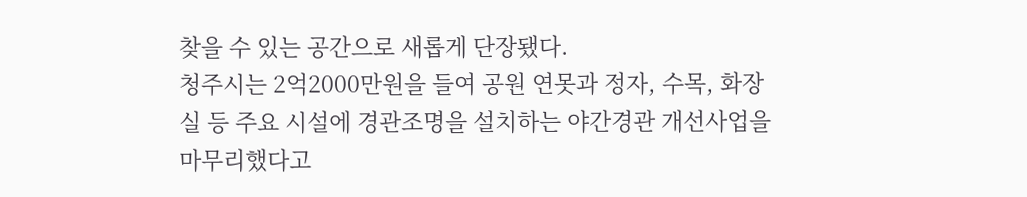찾을 수 있는 공간으로 새롭게 단장됐다.
청주시는 2억2000만원을 들여 공원 연못과 정자, 수목, 화장실 등 주요 시설에 경관조명을 설치하는 야간경관 개선사업을 마무리했다고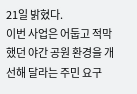21일 밝혔다.
이번 사업은 어둡고 적막했던 야간 공원 환경을 개선해 달라는 주민 요구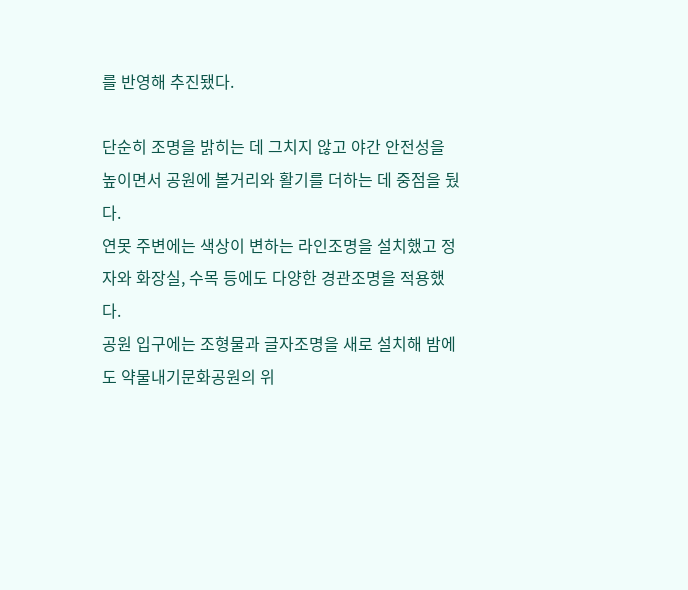를 반영해 추진됐다.

단순히 조명을 밝히는 데 그치지 않고 야간 안전성을 높이면서 공원에 볼거리와 활기를 더하는 데 중점을 뒀다.
연못 주변에는 색상이 변하는 라인조명을 설치했고 정자와 화장실, 수목 등에도 다양한 경관조명을 적용했다.
공원 입구에는 조형물과 글자조명을 새로 설치해 밤에도 약물내기문화공원의 위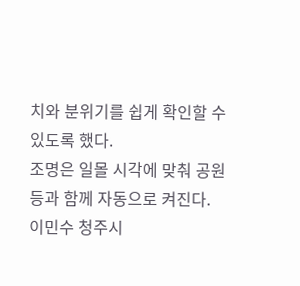치와 분위기를 쉽게 확인할 수 있도록 했다.
조명은 일몰 시각에 맞춰 공원등과 함께 자동으로 켜진다.
이민수 청주시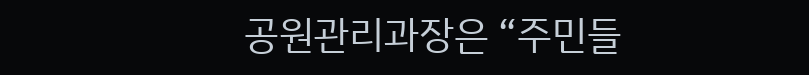공원관리과장은 “주민들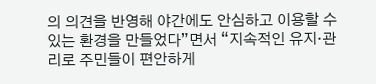의 의견을 반영해 야간에도 안심하고 이용할 수 있는 환경을 만들었다”면서 “지속적인 유지·관리로 주민들이 편안하게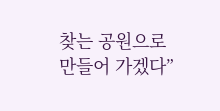찾는 공원으로 만들어 가겠다”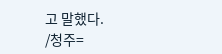고 말했다.
/청주=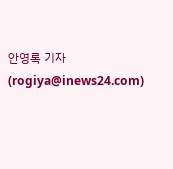안영록 기자(rogiya@inews24.com)